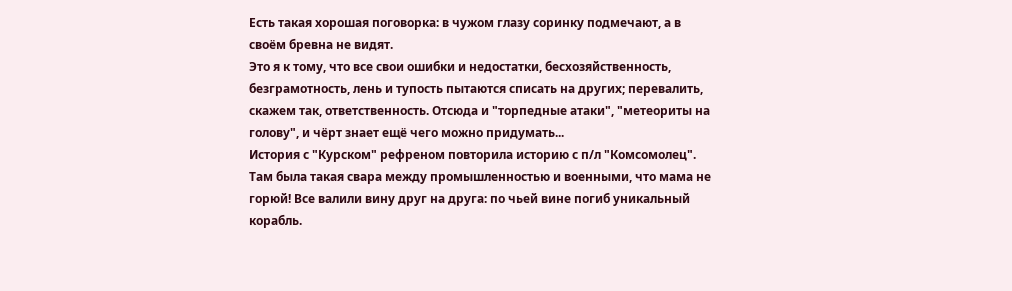Есть такая хорошая поговорка: в чужом глазу соринку подмечают, а в своём бревна не видят.
Это я к тому, что все свои ошибки и недостатки, бесхозяйственность, безграмотность, лень и тупость пытаются списать на других; перевалить, скажем так, ответственность. Отсюда и "торпедные атаки", "метеориты на голову", и чёрт знает ещё чего можно придумать...
История с "Курском" рефреном повторила историю с п/л "Комсомолец". Там была такая свара между промышленностью и военными, что мама не горюй! Все валили вину друг на друга: по чьей вине погиб уникальный корабль.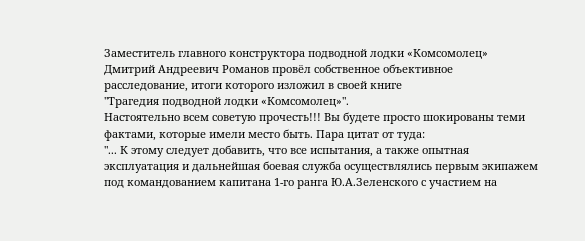Заместитель главного конструктора подводной лодки «Комсомолец»
Дмитрий Андреевич Романов провёл собственное объективное расследование, итоги которого изложил в своей книге
"Трагедия подводной лодки «Комсомолец»".
Настоятельно всем советую прочесть!!! Вы будете просто шокированы теми фактами, которые имели место быть. Пара цитат от туда:
"... К этому следует добавить, что все испытания, а также опытная эксплуатация и дальнейшая боевая служба осуществлялись первым экипажем под командованием капитана 1-го ранга Ю.А.Зеленского с участием на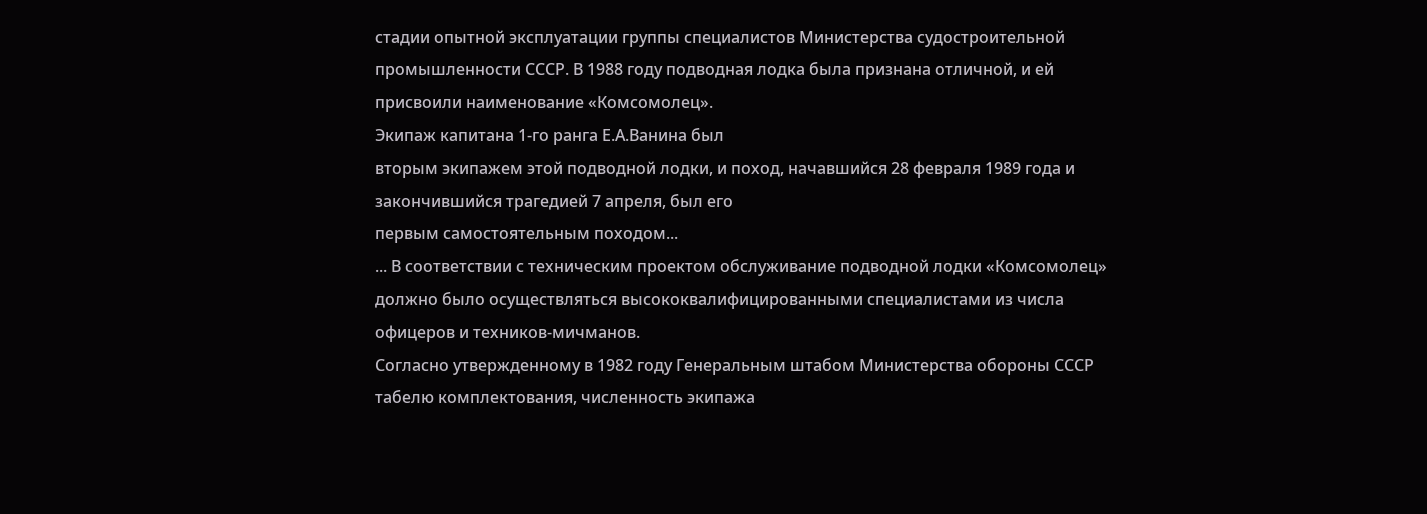стадии опытной эксплуатации группы специалистов Министерства судостроительной промышленности СССР. В 1988 году подводная лодка была признана отличной, и ей присвоили наименование «Комсомолец».
Экипаж капитана 1-го ранга Е.А.Ванина был
вторым экипажем этой подводной лодки, и поход, начавшийся 28 февраля 1989 года и закончившийся трагедией 7 апреля, был его
первым самостоятельным походом...
... В соответствии с техническим проектом обслуживание подводной лодки «Комсомолец» должно было осуществляться высококвалифицированными специалистами из числа офицеров и техников-мичманов.
Согласно утвержденному в 1982 году Генеральным штабом Министерства обороны СССР табелю комплектования, численность экипажа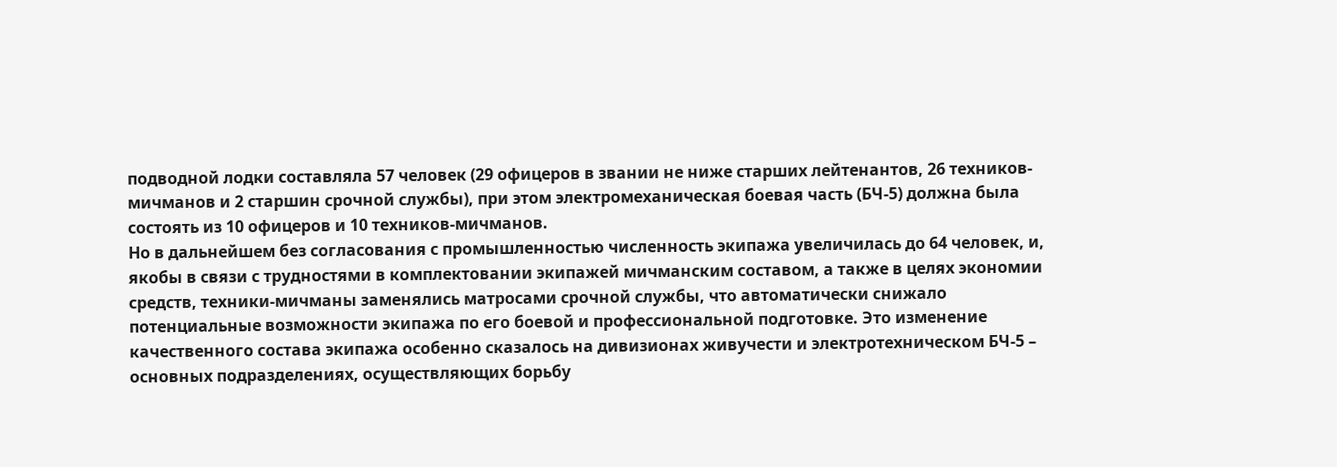подводной лодки составляла 57 человек (29 офицеров в звании не ниже старших лейтенантов, 26 техников-мичманов и 2 старшин срочной службы), при этом электромеханическая боевая часть (БЧ-5) должна была состоять из 10 офицеров и 10 техников-мичманов.
Но в дальнейшем без согласования с промышленностью численность экипажа увеличилась до 64 человек, и, якобы в связи с трудностями в комплектовании экипажей мичманским составом, а также в целях экономии средств, техники-мичманы заменялись матросами срочной службы, что автоматически снижало потенциальные возможности экипажа по его боевой и профессиональной подготовке. Это изменение качественного состава экипажа особенно сказалось на дивизионах живучести и электротехническом БЧ-5 – основных подразделениях, осуществляющих борьбу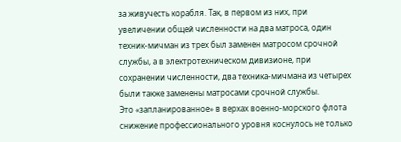за живучесть корабля. Так, в первом из них, при увеличении общей численности на два матроса, один техник-мичман из трех был заменен матросом срочной службы, а в электротехническом дивизионе, при сохранении численности, два техника-мичмана из четырех были также заменены матросами срочной службы.
Это «запланированное» в верхах военно-морского флота снижение профессионального уровня коснулось не только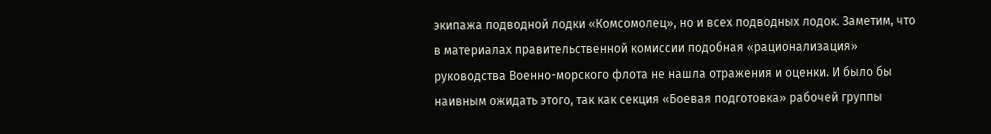экипажа подводной лодки «Комсомолец», но и всех подводных лодок. Заметим, что в материалах правительственной комиссии подобная «рационализация» руководства Военно-морского флота не нашла отражения и оценки. И было бы наивным ожидать этого, так как секция «Боевая подготовка» рабочей группы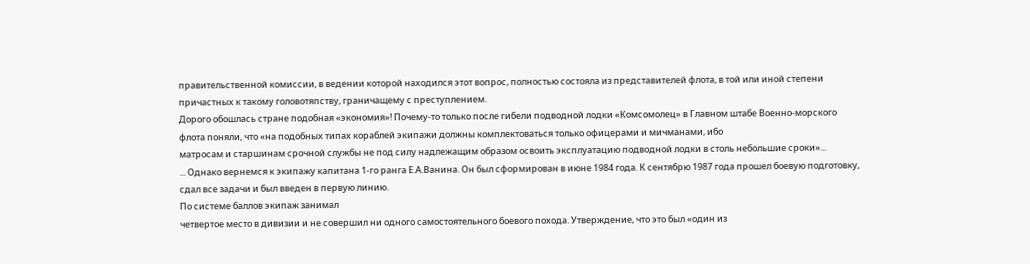правительственной комиссии, в ведении которой находился этот вопрос, полностью состояла из представителей флота, в той или иной степени причастных к такому головотяпству, граничащему с преступлением.
Дорого обошлась стране подобная «экономия»! Почему-то только после гибели подводной лодки «Комсомолец» в Главном штабе Военно-морского флота поняли, что «на подобных типах кораблей экипажи должны комплектоваться только офицерами и мичманами, ибо
матросам и старшинам срочной службы не под силу надлежащим образом освоить эксплуатацию подводной лодки в столь небольшие сроки»...
... Однако вернемся к экипажу капитана 1-го ранга Е.А.Ванина. Он был сформирован в июне 1984 года. К сентябрю 1987 года прошел боевую подготовку, сдал все задачи и был введен в первую линию.
По системе баллов экипаж занимал
четвертое место в дивизии и не совершил ни одного самостоятельного боевого похода. Утверждение, что это был «один из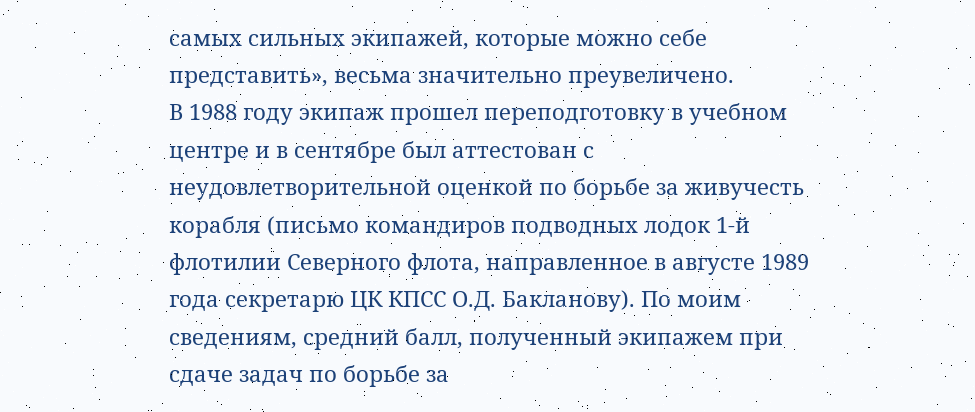самых сильных экипажей, которые можно себе представить», весьма значительно преувеличено.
В 1988 году экипаж прошел переподготовку в учебном центре и в сентябре был аттестован с
неудовлетворительной оценкой по борьбе за живучесть корабля (письмо командиров подводных лодок 1-й флотилии Северного флота, направленное в августе 1989 года секретарю ЦК КПСС О.Д. Бакланову). По моим сведениям, средний балл, полученный экипажем при сдаче задач по борьбе за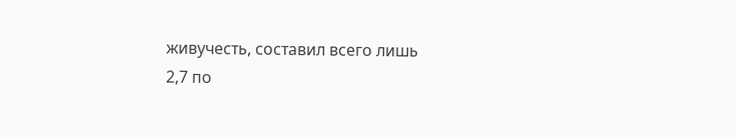живучесть, составил всего лишь
2,7 по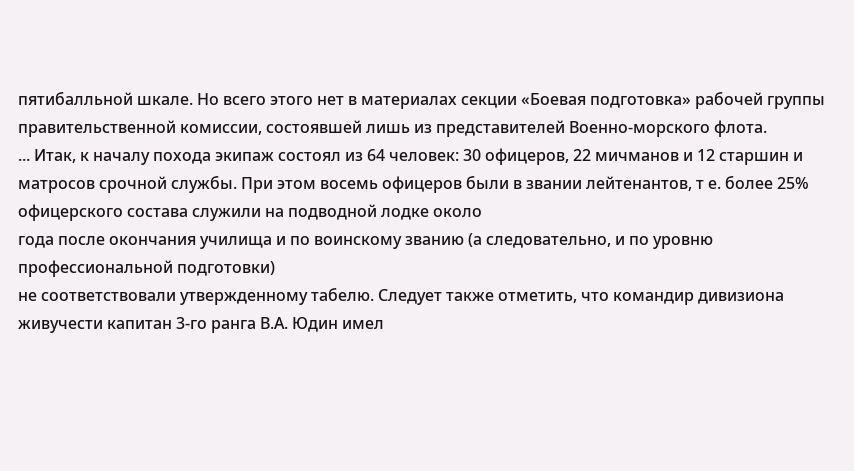пятибалльной шкале. Но всего этого нет в материалах секции «Боевая подготовка» рабочей группы правительственной комиссии, состоявшей лишь из представителей Военно-морского флота.
... Итак, к началу похода экипаж состоял из 64 человек: 30 офицеров, 22 мичманов и 12 старшин и матросов срочной службы. При этом восемь офицеров были в звании лейтенантов, т е. более 25% офицерского состава служили на подводной лодке около
года после окончания училища и по воинскому званию (а следовательно, и по уровню профессиональной подготовки)
не соответствовали утвержденному табелю. Следует также отметить, что командир дивизиона живучести капитан 3-го ранга В.А. Юдин имел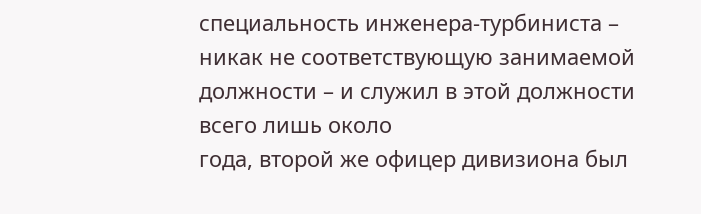специальность инженера-турбиниста – никак не соответствующую занимаемой должности – и служил в этой должности всего лишь около
года, второй же офицер дивизиона был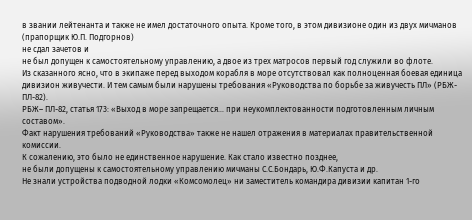в звании лейтенанта и также не имел достаточного опыта. Кроме того, в этом дивизионе один из двух мичманов (прапорщик Ю.П. Подгорнов)
не сдал зачетов и
не был допущен к самостоятельному управлению, а двое из трех матросов первый год служили во флоте.
Из сказанного ясно, что в экипаже перед выходом корабля в море отсутствовал как полноценная боевая единица дивизион живучести. И тем самым были нарушены требования «Руководства по борьбе за живучесть ПЛ» (РБЖ-ПЛ-82).
РБЖ– ПЛ-82, статья 173: «Выход в море запрещается… при неукомплектованности подготовленным личным составом».
Факт нарушения требований «Руководства» также не нашел отражения в материалах правительственной комиссии.
К сожалению, это было не единственное нарушение. Как стало известно позднее,
не были допущены к самостоятельному управлению мичманы С.С.Бондарь, Ю.Ф.Капуста и др.
Не знали устройства подводной лодки «Комсомолец» ни заместитель командира дивизии капитан 1-го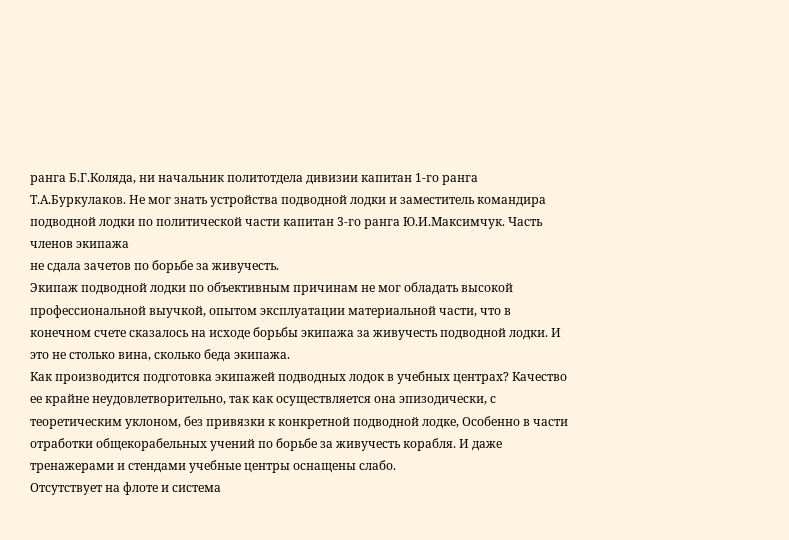ранга Б.Г.Коляда, ни начальник политотдела дивизии капитан 1-го ранга Т.А.Буркулаков. Не мог знать устройства подводной лодки и заместитель командира подводной лодки по политической части капитан 3-го ранга Ю.И.Максимчук. Часть членов экипажа
не сдала зачетов по борьбе за живучесть.
Экипаж подводной лодки по объективным причинам не мог обладать высокой профессиональной выучкой, опытом эксплуатации материальной части, что в конечном счете сказалось на исходе борьбы экипажа за живучесть подводной лодки. И это не столько вина, сколько беда экипажа.
Как производится подготовка экипажей подводных лодок в учебных центрах? Качество ее крайне неудовлетворительно, так как осуществляется она эпизодически, с теоретическим уклоном, без привязки к конкретной подводной лодке, Особенно в части отработки общекорабельных учений по борьбе за живучесть корабля. И даже тренажерами и стендами учебные центры оснащены слабо.
Отсутствует на флоте и система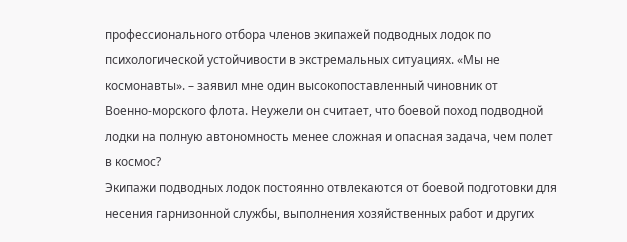профессионального отбора членов экипажей подводных лодок по психологической устойчивости в экстремальных ситуациях. «Мы не космонавты». – заявил мне один высокопоставленный чиновник от
Военно-морского флота. Неужели он считает, что боевой поход подводной лодки на полную автономность менее сложная и опасная задача, чем полет в космос?
Экипажи подводных лодок постоянно отвлекаются от боевой подготовки для несения гарнизонной службы, выполнения хозяйственных работ и других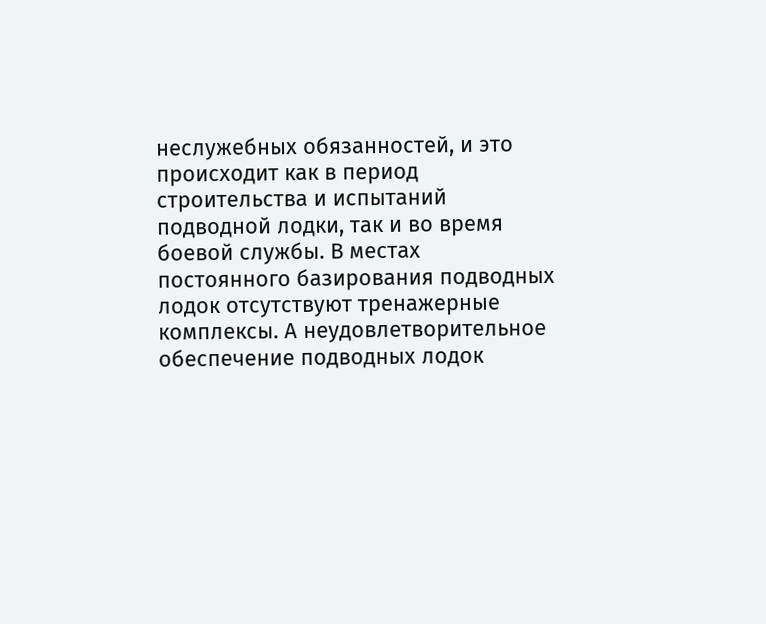неслужебных обязанностей, и это происходит как в период строительства и испытаний подводной лодки, так и во время боевой службы. В местах постоянного базирования подводных лодок отсутствуют тренажерные комплексы. А неудовлетворительное обеспечение подводных лодок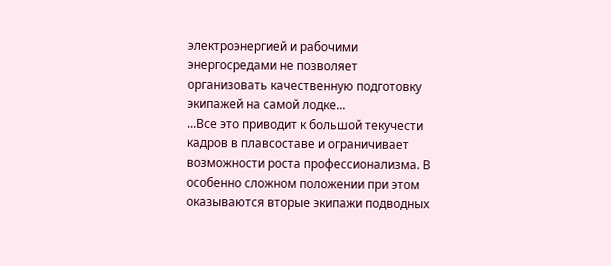электроэнергией и рабочими энергосредами не позволяет организовать качественную подготовку экипажей на самой лодке...
...Все это приводит к большой текучести кадров в плавсоставе и ограничивает возможности роста профессионализма. В особенно сложном положении при этом оказываются вторые экипажи подводных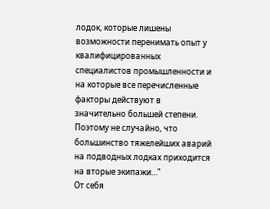лодок, которые лишены возможности перенимать опыт у квалифицированных специалистов промышленности и на которые все перечисленные факторы действуют в значительно большей степени.
Поэтому не случайно, что большинство тяжелейших аварий на подводных лодках приходится на вторые экипажи..."
От себя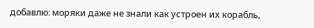добавлю: моряки даже не знали как устроен их корабль,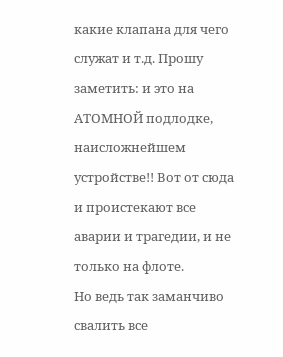какие клапана для чего служат и т.д. Прошу заметить: и это на АТОМНОЙ подлодке, наисложнейшем устройстве!! Вот от сюда и проистекают все аварии и трагедии, и не только на флоте.
Но ведь так заманчиво свалить все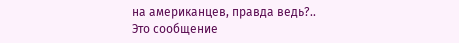на американцев, правда ведь?..
Это сообщение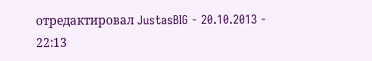отредактировал JustasBIG - 20.10.2013 - 22:13